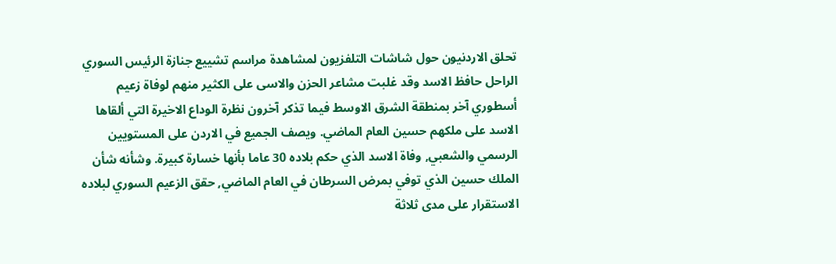تحلق الاردنيون حول شاشات التلفزيون لمشاهدة مراسم تشييع جنازة الرئيس السوري الراحل حافظ الاسد وقد غلبت مشاعر الحزن والاسى على الكثير منهم لوفاة زعيم أسطوري آخر بمنطقة الشرق الاوسط فيما تذكر آخرون نظرة الوداع الاخيرة التي ألقاها الاسد على ملكهم حسين العام الماضي. ويصف الجميع في الاردن على المستويين الرسمي والشعبي, وفاة الاسد الذي حكم بلاده 30 عاما بأنها خسارة كبيرة. وشأنه شأن الملك حسين الذي توفي بمرض السرطان في العام الماضي, حقق الزعيم السوري لبلاده الاستقرار على مدى ثلاثة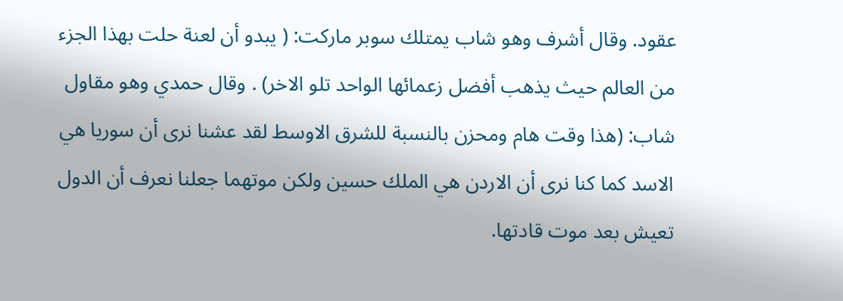عقود. وقال أشرف وهو شاب يمتلك سوبر ماركت: ( يبدو أن لعنة حلت بهذا الجزء من العالم حيث يذهب أفضل زعمائها الواحد تلو الاخر) . وقال حمدي وهو مقاول شاب: (هذا وقت هام ومحزن بالنسبة للشرق الاوسط لقد عشنا نرى أن سوريا هي الاسد كما كنا نرى أن الاردن هي الملك حسين ولكن موتهما جعلنا نعرف أن الدول تعيش بعد موت قادتها.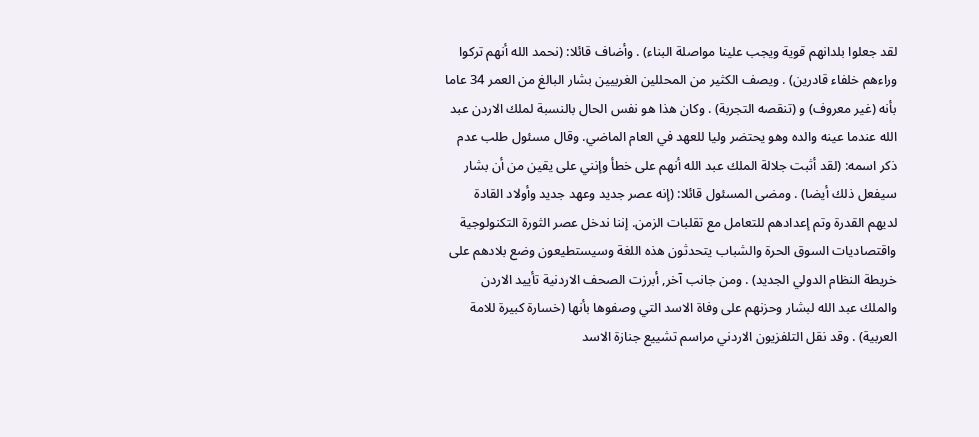لقد جعلوا بلدانهم قوية ويجب علينا مواصلة البناء) . وأضاف قائلا: (نحمد الله أنهم تركوا وراءهم خلفاء قادرين) . ويصف الكثير من المحللين الغربيين بشار البالغ من العمر 34 عاما بأنه (غير معروف) و (تنقصه التجربة) . وكان هذا هو نفس الحال بالنسبة لملك الاردن عبد الله عندما عينه والده وهو يحتضر وليا للعهد في العام الماضي. وقال مسئول طلب عدم ذكر اسمه: (لقد أثبت جلالة الملك عبد الله أنهم على خطأ وإنني على يقين من أن بشار سيفعل ذلك أيضا) . ومضى المسئول قائلا: (إنه عصر جديد وعهد جديد وأولاد القادة لديهم القدرة وتم إعدادهم للتعامل مع تقلبات الزمن. إننا ندخل عصر الثورة التكنولوجية واقتصاديات السوق الحرة والشباب يتحدثون هذه اللغة وسيستطيعون وضع بلادهم على خريطة النظام الدولي الجديد) . ومن جانب آخر, أبرزت الصحف الاردنية تأييد الاردن والملك عبد الله لبشار وحزنهم على وفاة الاسد التي وصفوها بأنها (خسارة كبيرة للامة العربية) . وقد نقل التلفزيون الاردني مراسم تشييع جنازة الاسد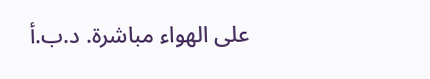على الهواء مباشرة. د.ب.أ